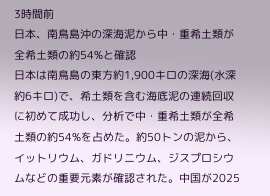3時間前
日本、南鳥島沖の深海泥から中・重希土類が全希土類の約54%と確認
日本は南鳥島の東方約1,900キロの深海(水深約6キロ)で、希土類を含む海底泥の連続回収に初めて成功し、分析で中・重希土類が全希土類の約54%を占めた。約50トンの泥から、イットリウム、ガドリニウム、ジスプロシウムなどの重要元素が確認された。中国が2025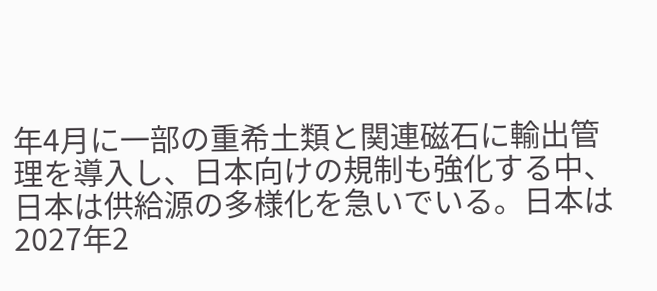年4月に一部の重希土類と関連磁石に輸出管理を導入し、日本向けの規制も強化する中、日本は供給源の多様化を急いでいる。日本は2027年2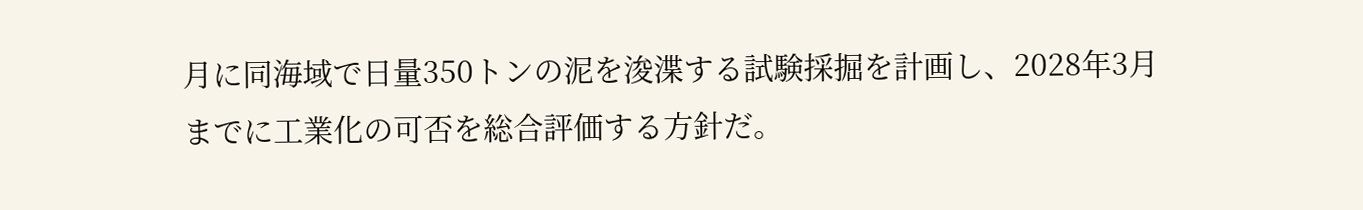月に同海域で日量350トンの泥を浚渫する試験採掘を計画し、2028年3月までに工業化の可否を総合評価する方針だ。